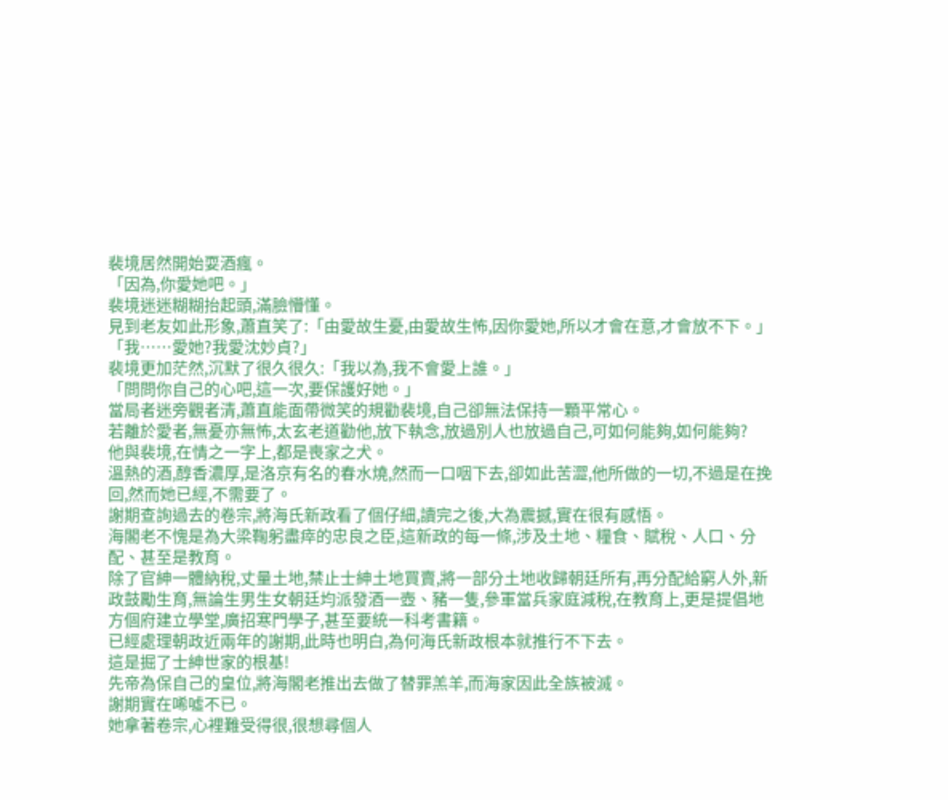裴境居然開始耍酒瘋。
「因為,你愛她吧。」
裴境迷迷糊糊抬起頭,滿臉懵懂。
見到老友如此形象,蕭直笑了:「由愛故生憂,由愛故生怖,因你愛她,所以才會在意,才會放不下。」
「我……愛她?我愛沈妙貞?」
裴境更加茫然,沉默了很久很久:「我以為,我不會愛上誰。」
「問問你自己的心吧,這一次,要保護好她。」
當局者迷旁觀者清,蕭直能面帶微笑的規勸裴境,自己卻無法保持一顆平常心。
若離於愛者,無憂亦無怖,太玄老道勸他,放下執念,放過別人也放過自己,可如何能夠,如何能夠?
他與裴境,在情之一字上,都是喪家之犬。
溫熱的酒,醇香濃厚,是洛京有名的春水燒,然而一口咽下去,卻如此苦澀,他所做的一切,不過是在挽回,然而她已經,不需要了。
謝期查詢過去的卷宗,將海氏新政看了個仔細,讀完之後,大為震撼,實在很有感悟。
海閣老不愧是為大梁鞠躬盡瘁的忠良之臣,這新政的每一條,涉及土地、糧食、賦稅、人口、分配、甚至是教育。
除了官紳一體納稅,丈量土地,禁止士紳土地買賣,將一部分土地收歸朝廷所有,再分配給窮人外,新政鼓勵生育,無論生男生女朝廷均派發酒一壺、豬一隻,參軍當兵家庭減稅,在教育上,更是提倡地方個府建立學堂,廣招寒門學子,甚至要統一科考書籍。
已經處理朝政近兩年的謝期,此時也明白,為何海氏新政根本就推行不下去。
這是掘了士紳世家的根基!
先帝為保自己的皇位,將海閣老推出去做了替罪羔羊,而海家因此全族被滅。
謝期實在唏噓不已。
她拿著卷宗,心裡難受得很,很想尋個人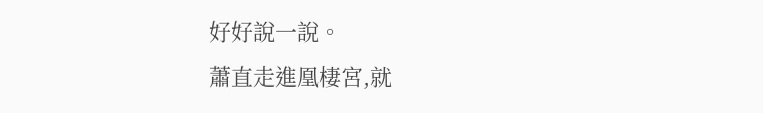好好說一說。
蕭直走進凰棲宮,就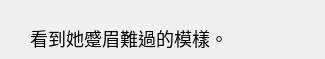看到她蹙眉難過的模樣。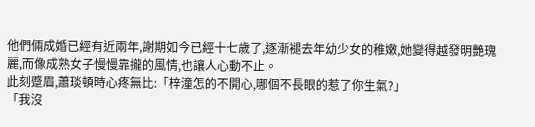他們倆成婚已經有近兩年,謝期如今已經十七歲了,逐漸褪去年幼少女的稚嫩,她變得越發明艷瑰麗,而像成熟女子慢慢靠攏的風情,也讓人心動不止。
此刻蹙眉,蕭琰頓時心疼無比:「梓潼怎的不開心,哪個不長眼的惹了你生氣?」
「我沒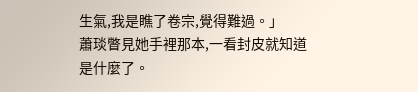生氣,我是瞧了卷宗,覺得難過。」
蕭琰瞥見她手裡那本,一看封皮就知道是什麼了。